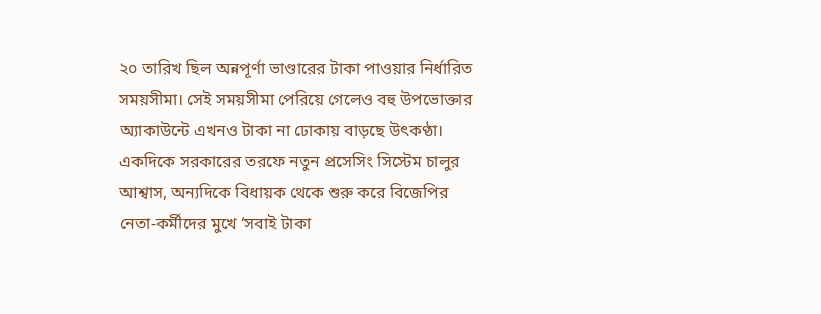২০ তারিখ ছিল অন্নপূর্ণা ভাণ্ডারের টাকা পাওয়ার নির্ধারিত সময়সীমা। সেই সময়সীমা পেরিয়ে গেলেও বহু উপভোক্তার অ্যাকাউন্টে এখনও টাকা না ঢোকায় বাড়ছে উৎকণ্ঠা। একদিকে সরকারের তরফে নতুন প্রসেসিং সিস্টেম চালুর আশ্বাস, অন্যদিকে বিধায়ক থেকে শুরু করে বিজেপির নেতা-কর্মীদের মুখে ‘সবাই টাকা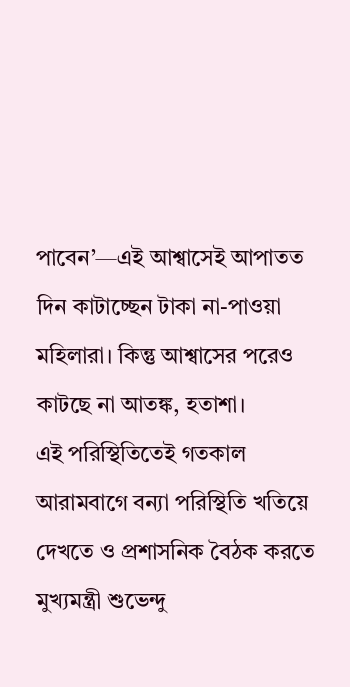পাবেন’—এই আশ্বাসেই আপাতত দিন কাটাচ্ছেন টাকা না-পাওয়া মহিলারা। কিন্তু আশ্বাসের পরেও কাটছে না আতঙ্ক, হতাশা।
এই পরিস্থিতিতেই গতকাল আরামবাগে বন্যা পরিস্থিতি খতিয়ে দেখতে ও প্রশাসনিক বৈঠক করতে মুখ্যমন্ত্রী শুভেন্দু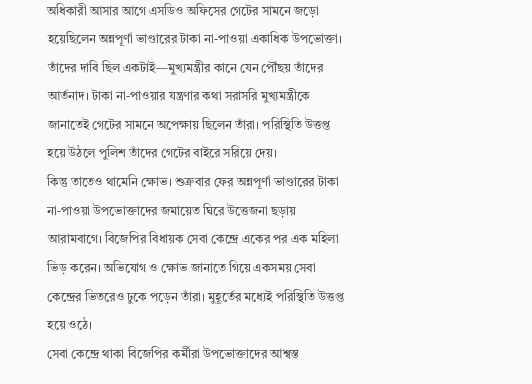অধিকারী আসার আগে এসডিও অফিসের গেটের সামনে জড়ো হয়েছিলেন অন্নপূর্ণা ভাণ্ডারের টাকা না-পাওয়া একাধিক উপভোক্তা। তাঁদের দাবি ছিল একটাই—মুখ্যমন্ত্রীর কানে যেন পৌঁছয় তাঁদের আর্তনাদ। টাকা না-পাওয়ার যন্ত্রণার কথা সরাসরি মুখ্যমন্ত্রীকে জানাতেই গেটের সামনে অপেক্ষায় ছিলেন তাঁরা। পরিস্থিতি উত্তপ্ত হয়ে উঠলে পুলিশ তাঁদের গেটের বাইরে সরিয়ে দেয়।
কিন্তু তাতেও থামেনি ক্ষোভ। শুক্রবার ফের অন্নপূর্ণা ভাণ্ডারের টাকা না-পাওয়া উপভোক্তাদের জমায়েত ঘিরে উত্তেজনা ছড়ায় আরামবাগে। বিজেপির বিধায়ক সেবা কেন্দ্রে একের পর এক মহিলা ভিড় করেন। অভিযোগ ও ক্ষোভ জানাতে গিয়ে একসময় সেবা কেন্দ্রের ভিতরেও ঢুকে পড়েন তাঁরা। মুহূর্তের মধ্যেই পরিস্থিতি উত্তপ্ত হয়ে ওঠে।
সেবা কেন্দ্রে থাকা বিজেপির কর্মীরা উপভোক্তাদের আশ্বস্ত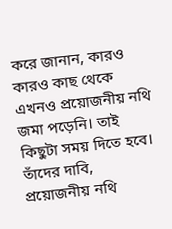করে জানান, কারও কারও কাছ থেকে এখনও প্রয়োজনীয় নথি জমা পড়েনি। তাই কিছুটা সময় দিতে হবে। তাঁদের দাবি, প্রয়োজনীয় নথি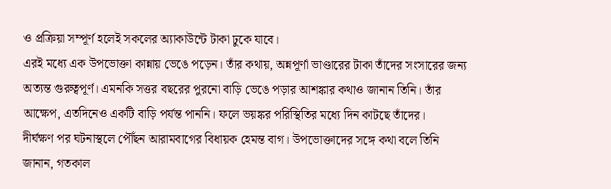ও প্রক্রিয়া সম্পূর্ণ হলেই সকলের অ্যাকাউন্টে টাকা ঢুকে যাবে।
এরই মধ্যে এক উপভোক্তা কান্নায় ভেঙে পড়েন। তাঁর কথায়, অন্নপূর্ণা ভাণ্ডারের টাকা তাঁদের সংসারের জন্য অত্যন্ত গুরুত্বপূর্ণ। এমনকি সত্তর বছরের পুরনো বাড়ি ভেঙে পড়ার আশঙ্কার কথাও জানান তিনি। তাঁর আক্ষেপ, এতদিনেও একটি বাড়ি পর্যন্ত পাননি। ফলে ভয়ঙ্কর পরিস্থিতির মধ্যে দিন কাটছে তাঁদের।
দীর্ঘক্ষণ পর ঘটনাস্থলে পৌঁছন আরামবাগের বিধায়ক হেমন্ত বাগ। উপভোক্তাদের সঙ্গে কথা বলে তিনি জানান, গতকাল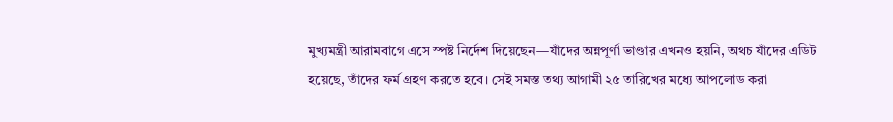মুখ্যমন্ত্রী আরামবাগে এসে স্পষ্ট নির্দেশ দিয়েছেন—যাঁদের অন্নপূর্ণা ভাণ্ডার এখনও হয়নি, অথচ যাঁদের এডিট হয়েছে, তাঁদের ফর্ম গ্রহণ করতে হবে। সেই সমস্ত তথ্য আগামী ২৫ তারিখের মধ্যে আপলোড করা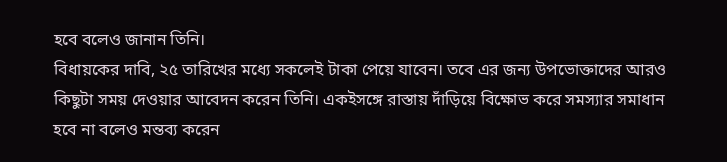হবে বলেও জানান তিনি।
বিধায়কের দাবি, ২৫ তারিখের মধ্যে সকলেই টাকা পেয়ে যাবেন। তবে এর জন্য উপভোক্তাদের আরও কিছুটা সময় দেওয়ার আবেদন করেন তিনি। একইসঙ্গে রাস্তায় দাঁড়িয়ে বিক্ষোভ করে সমস্যার সমাধান হবে না বলেও মন্তব্য করেন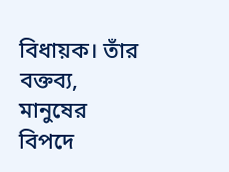বিধায়ক। তাঁর বক্তব্য, মানুষের বিপদে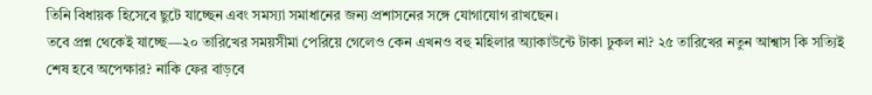তিনি বিধায়ক হিসেবে ছুটে যাচ্ছেন এবং সমস্যা সমাধানের জন্য প্রশাসনের সঙ্গে যোগাযোগ রাখছেন।
তবে প্রশ্ন থেকেই যাচ্ছে—২০ তারিখের সময়সীমা পেরিয়ে গেলেও কেন এখনও বহু মহিলার অ্যাকাউন্টে টাকা ঢুকল না? ২৫ তারিখের নতুন আশ্বাস কি সত্যিই শেষ হবে অপেক্ষার? নাকি ফের বাড়বে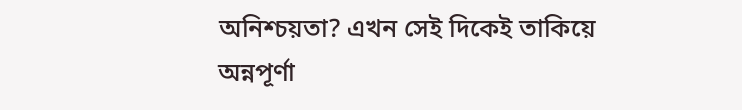অনিশ্চয়তা? এখন সেই দিকেই তাকিয়ে অন্নপূর্ণা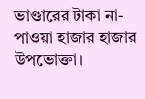ভাণ্ডারের টাকা না-পাওয়া হাজার হাজার উপভোক্তা।